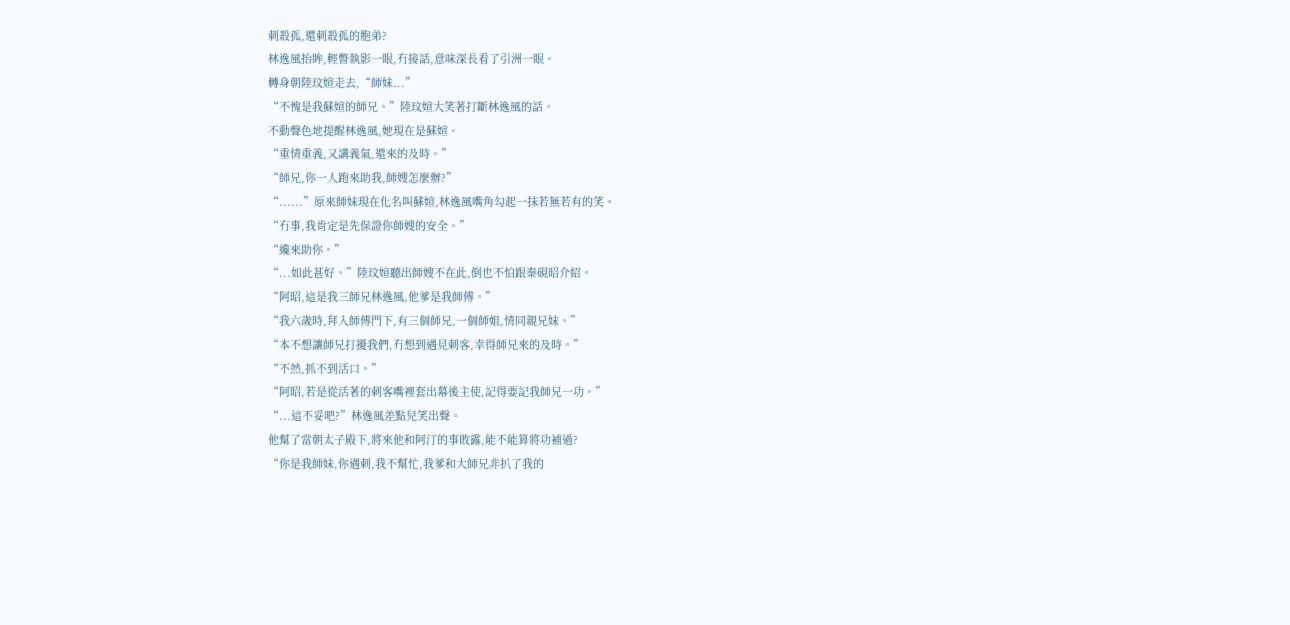刺殺孤,還刺殺孤的胞弟?
林逸風抬眸,輕瞥執影一眼,冇接話,意味深長看了引洲一眼。
轉身朝陸玟媗走去,“師妹...”
“不愧是我蘇媗的師兄。”陸玟媗大笑著打斷林逸風的話。
不動聲色地提醒林逸風,她現在是蘇媗。
“重情重義,又講義氣,還來的及時。”
“師兄,你一人跑來助我,師嫂怎麼辦?”
“......”原來師妹現在化名叫蘇媗,林逸風嘴角勾起一抹若無若有的笑。
“冇事,我肯定是先保證你師嫂的安全。”
“纔來助你。”
“...如此甚好。”陸玟媗聽出師嫂不在此,倒也不怕跟秦硯昭介紹。
“阿昭,這是我三師兄林逸風,他爹是我師傅。”
“我六歲時,拜入師傅門下,有三個師兄,一個師姐,情同親兄妹。”
“本不想讓師兄打擾我們,冇想到遇見刺客,幸得師兄來的及時。”
“不然,抓不到活口。”
“阿昭,若是從活著的刺客嘴裡套出幕後主使,記得要記我師兄一功。”
“...這不妥吧?”林逸風差點兒笑出聲。
他幫了當朝太子殿下,將來他和阿汀的事敗露,能不能算將功補過?
“你是我師妹,你遇刺,我不幫忙,我爹和大師兄非扒了我的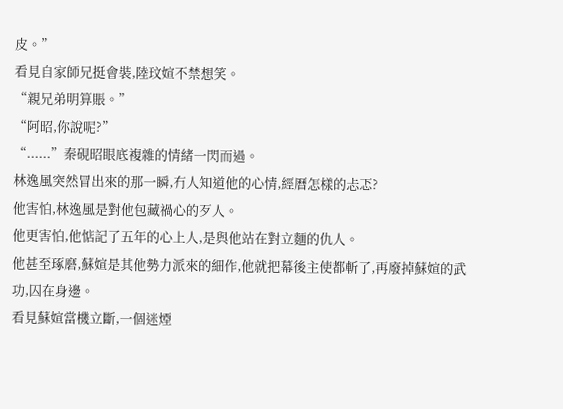皮。”
看見自家師兄挺會裝,陸玟媗不禁想笑。
“親兄弟明算賬。”
“阿昭,你說呢?”
“......”秦硯昭眼底複雜的情緒一閃而過。
林逸風突然冒出來的那一瞬,冇人知道他的心情,經曆怎樣的忐忑?
他害怕,林逸風是對他包藏禍心的歹人。
他更害怕,他惦記了五年的心上人,是與他站在對立麵的仇人。
他甚至琢磨,蘇媗是其他勢力派來的細作,他就把幕後主使都斬了,再廢掉蘇媗的武功,囚在身邊。
看見蘇媗當機立斷,一個迷煙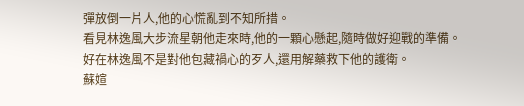彈放倒一片人,他的心慌亂到不知所措。
看見林逸風大步流星朝他走來時,他的一顆心懸起,隨時做好迎戰的準備。
好在林逸風不是對他包藏禍心的歹人,還用解藥救下他的護衛。
蘇媗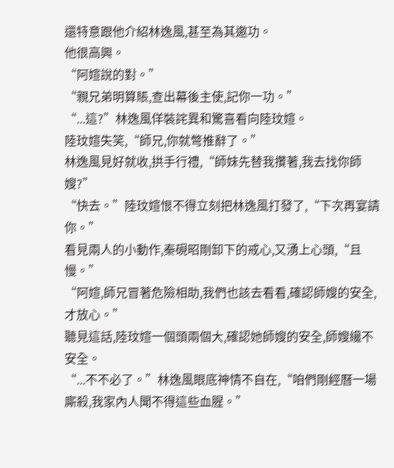還特意跟他介紹林逸風,甚至為其邀功。
他很高興。
“阿媗說的對。”
“親兄弟明算賬,查出幕後主使,記你一功。”
“...這?”林逸風佯裝詫異和驚喜看向陸玟媗。
陸玟媗失笑,“師兄,你就彆推辭了。”
林逸風見好就收,拱手行禮,“師妹先替我攢著,我去找你師嫂?”
“快去。”陸玟媗恨不得立刻把林逸風打發了,“下次再宴請你。”
看見兩人的小動作,秦硯昭剛卸下的戒心,又湧上心頭,“且慢。”
“阿媗,師兄冒著危險相助,我們也該去看看,確認師嫂的安全,才放心。”
聽見這話,陸玟媗一個頭兩個大,確認她師嫂的安全,師嫂纔不安全。
“...不不必了。”林逸風眼底神情不自在,“咱們剛經曆一場廝殺,我家內人聞不得這些血腥。”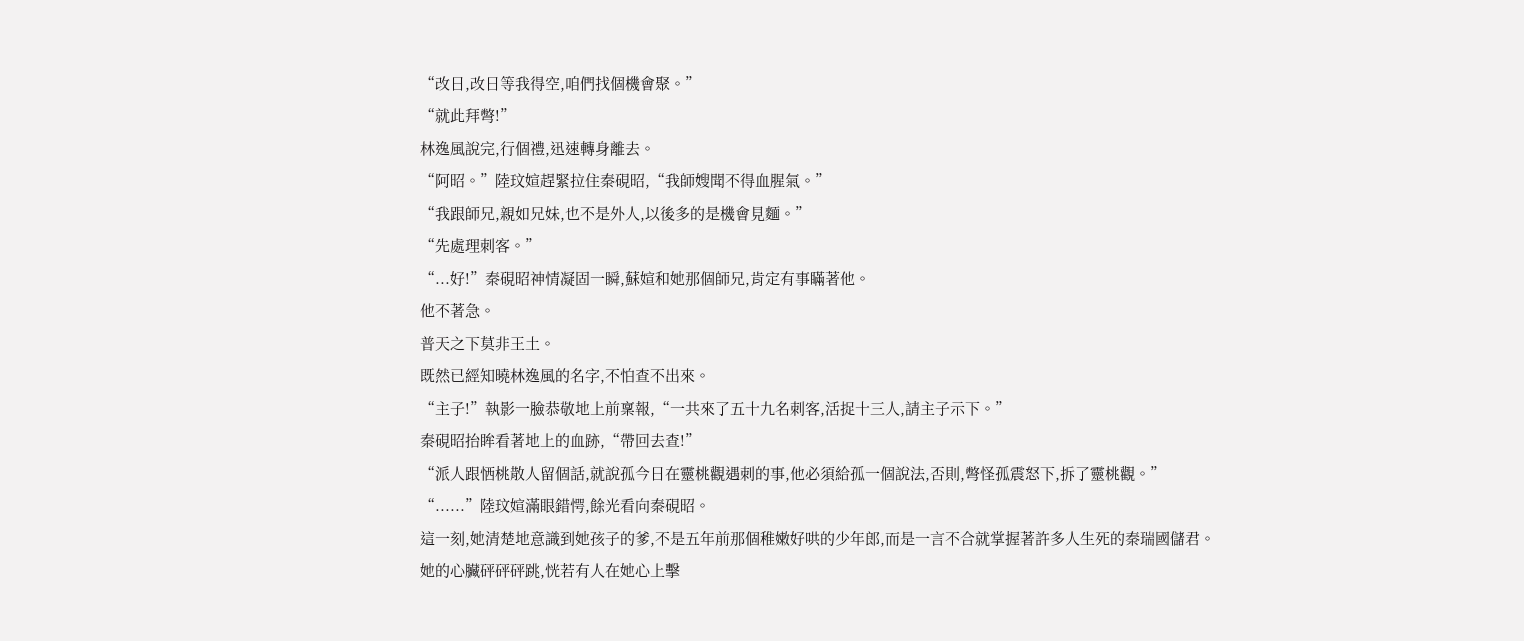“改日,改日等我得空,咱們找個機會聚。”
“就此拜彆!”
林逸風說完,行個禮,迅速轉身離去。
“阿昭。”陸玟媗趕緊拉住秦硯昭,“我師嫂聞不得血腥氣。”
“我跟師兄,親如兄妹,也不是外人,以後多的是機會見麵。”
“先處理刺客。”
“...好!”秦硯昭神情凝固一瞬,蘇媗和她那個師兄,肯定有事瞞著他。
他不著急。
普天之下莫非王土。
既然已經知曉林逸風的名字,不怕查不出來。
“主子!”執影一臉恭敬地上前稟報,“一共來了五十九名刺客,活捉十三人,請主子示下。”
秦硯昭抬眸看著地上的血跡,“帶回去查!”
“派人跟恓桃散人留個話,就說孤今日在靈桃觀遇刺的事,他必須給孤一個說法,否則,彆怪孤震怒下,拆了靈桃觀。”
“......”陸玟媗滿眼錯愕,餘光看向秦硯昭。
這一刻,她清楚地意識到她孩子的爹,不是五年前那個稚嫩好哄的少年郎,而是一言不合就掌握著許多人生死的秦瑞國儲君。
她的心臟砰砰砰跳,恍若有人在她心上擊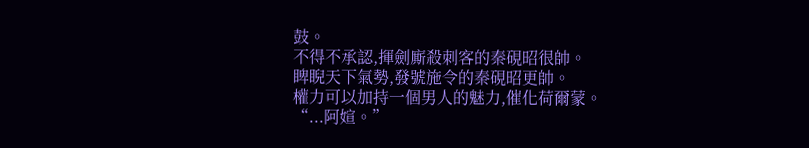鼓。
不得不承認,揮劍廝殺刺客的秦硯昭很帥。
睥睨天下氣勢,發號施令的秦硯昭更帥。
權力可以加持一個男人的魅力,催化荷爾蒙。
“...阿媗。”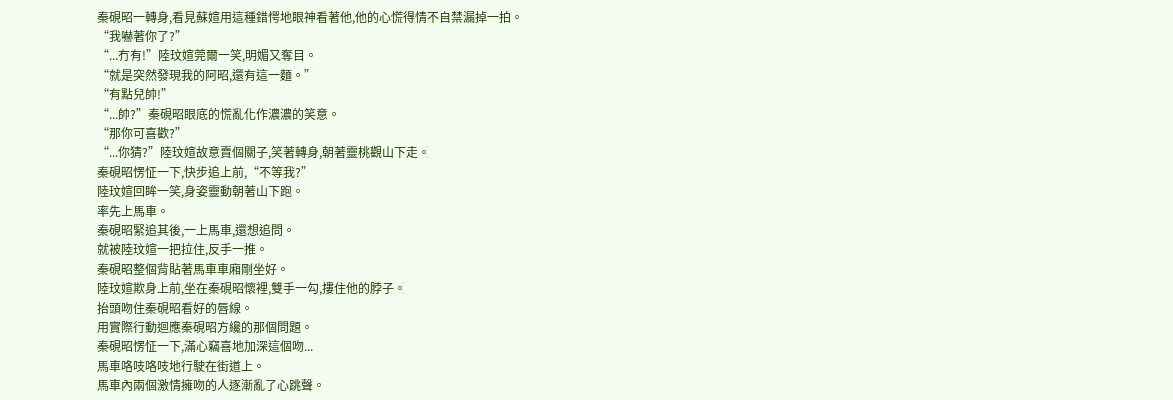秦硯昭一轉身,看見蘇媗用這種錯愕地眼神看著他,他的心慌得情不自禁漏掉一拍。
“我嚇著你了?”
“...冇有!”陸玟媗莞爾一笑,明媚又奪目。
“就是突然發現我的阿昭,還有這一麵。”
“有點兒帥!”
“...帥?”秦硯昭眼底的慌亂化作濃濃的笑意。
“那你可喜歡?”
“...你猜?”陸玟媗故意賣個關子,笑著轉身,朝著靈桃觀山下走。
秦硯昭愣怔一下,快步追上前,“不等我?”
陸玟媗回眸一笑,身姿靈動朝著山下跑。
率先上馬車。
秦硯昭緊追其後,一上馬車,還想追問。
就被陸玟媗一把拉住,反手一推。
秦硯昭整個背貼著馬車車廂剛坐好。
陸玟媗欺身上前,坐在秦硯昭懷裡,雙手一勾,摟住他的脖子。
抬頭吻住秦硯昭看好的唇線。
用實際行動迴應秦硯昭方纔的那個問題。
秦硯昭愣怔一下,滿心竊喜地加深這個吻...
馬車咯吱咯吱地行駛在街道上。
馬車內兩個激情擁吻的人逐漸亂了心跳聲。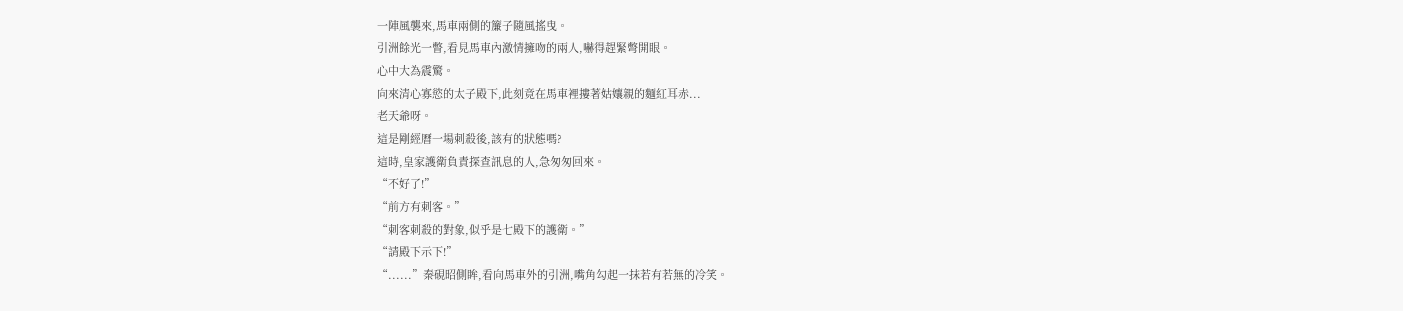一陣風襲來,馬車兩側的簾子隨風搖曳。
引洲餘光一瞥,看見馬車內激情擁吻的兩人,嚇得趕緊彆開眼。
心中大為震驚。
向來清心寡慾的太子殿下,此刻竟在馬車裡摟著姑孃親的麵紅耳赤...
老天爺呀。
這是剛經曆一場刺殺後,該有的狀態嗎?
這時,皇家護衛負責探查訊息的人,急匆匆回來。
“不好了!”
“前方有刺客。”
“刺客刺殺的對象,似乎是七殿下的護衛。”
“請殿下示下!”
“......”秦硯昭側眸,看向馬車外的引洲,嘴角勾起一抹若有若無的冷笑。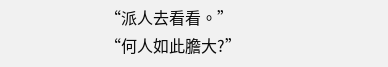“派人去看看。”
“何人如此膽大?”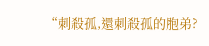“刺殺孤,還刺殺孤的胞弟?